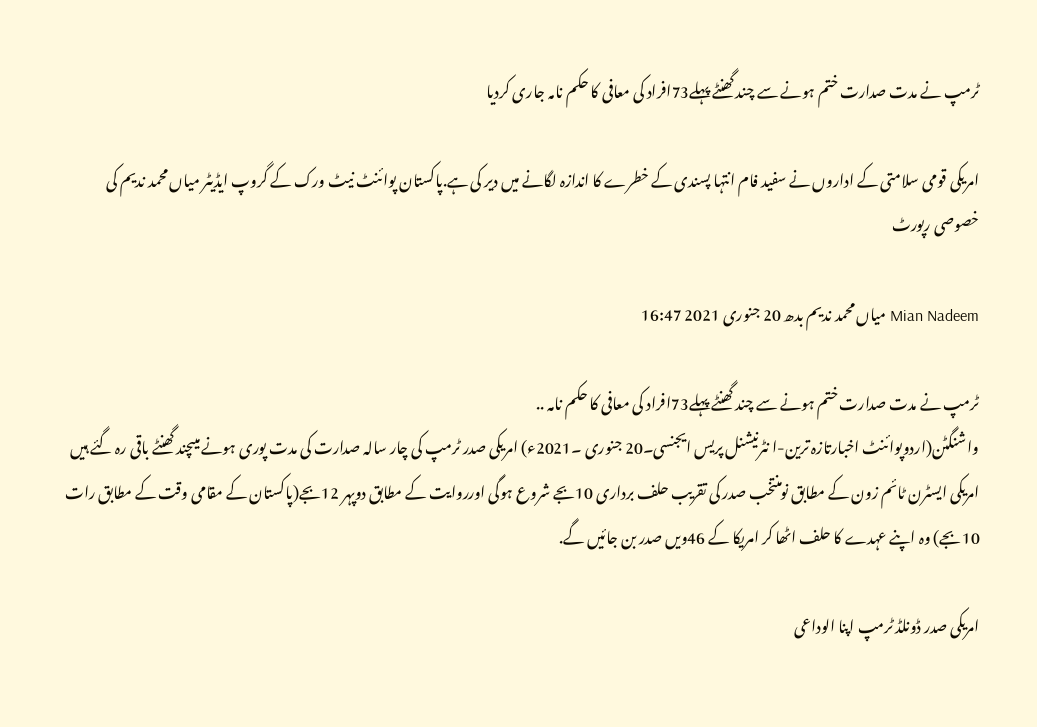ٹرمپ نے مدت صدارت ختم ہونے سے چند گھنٹے پہلے73افراد کی معافی کا حکم نامہ جاری کردیا

امریکی قومی سلامتی کے اداروں نے سفید فام انتہا پسندی کے خطرے کا اندازہ لگانے میں دیر کی ہے.پاکستان پوائنٹ نیٹ ورک کے گروپ ایڈیٹر میاں محمد ندیم کی خصوصی رپورٹ

Mian Nadeem میاں محمد ندیم بدھ 20 جنوری 2021 16:47

ٹرمپ نے مدت صدارت ختم ہونے سے چند گھنٹے پہلے73افراد کی معافی کا حکم نامہ ..
واشنگٹن(اردوپوائنٹ اخبارتازہ ترین-ا نٹرنیشنل پریس ایجنسی۔20 جنوری ۔2021ء) امریکی صدر ٹرمپ کی چار سالہ صدارت کی مدت پوری ہونے میںچند گھنٹے باقی رہ گئے ہیں امریکی ایسٹرن ٹائم زون کے مطابق نومنتخب صدر کی تقریب حلف برداری 10بجے شروع ہوگی اورروایت کے مطابق دوپہر 12بجے(پاکستان کے مقامی وقت کے مطابق رات 10بجے) وہ اپنے عہدے کا حلف اٹھا کر امریکا کے 46ویں صدر بن جائیں گے.

امریکی صدر ڈونلڈ ٹرمپ اپنا الوداعی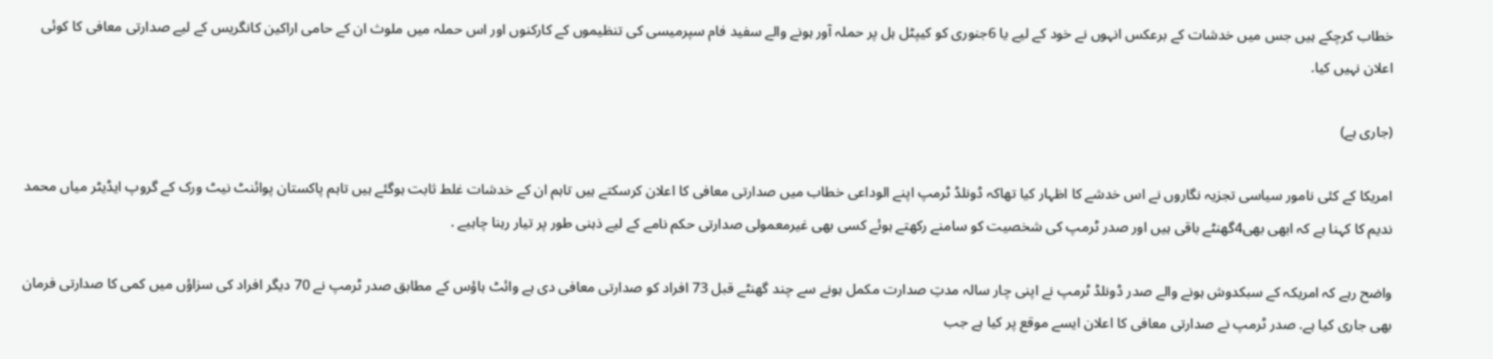خطاب کرچکے ہیں جس میں خدشات کے برعکس انہوں نے خود کے لیے یا 6جنوری کو کیپٹل ہل پر حملہ آور ہونے والے سفید فام سپرمیسی کی تنظیموں کے کارکنوں اور اس حملہ میں ملوث ان کے حامی اراکین کانگریس کے لیے صدارتی معافی کا کوئی اعلان نہیں کیا.

(جاری ہے)

امریکا کے کئی نامور سیاسی تجزیہ نگاروں نے اس خدشے کا اظہار کیا تھاکہ ڈونلڈ ٹرمپ اپنے الوداعی خطاب میں صدارتی معافی کا اعلان کرسکتے ہیں تاہم ان کے خدشات غلط ثابت ہوگئے ہیں تاہم پاکستان پوائنٹ نیٹ ورک کے گروپ ایڈیٹر میاں محمد ندیم کا کہنا ہے کہ ابھی بھی4گھنٹے باقی ہیں اور صدر ٹرمپ کی شخصیت کو سامنے رکھتے ہوئے کسی بھی غیرمعمولی صدارتی حکم نامے کے لیے ذہنی طور پر تیار رہنا چاہیے .

واضح رہے کہ امریکہ کے سبکدوش ہونے والے صدر ڈونلڈ ٹرمپ نے اپنی چار سالہ مدتِ صدارت مکمل ہونے سے چند گھنٹے قبل 73 افراد کو صدارتی معافی دی ہے وائٹ ہاؤس کے مطابق صدر ٹرمپ نے 70 دیگر افراد کی سزاؤں میں کمی کا صدارتی فرمان بھی جاری کیا ہے. صدر ٹرمپ نے صدارتی معافی کا اعلان ایسے موقع پر کیا ہے جب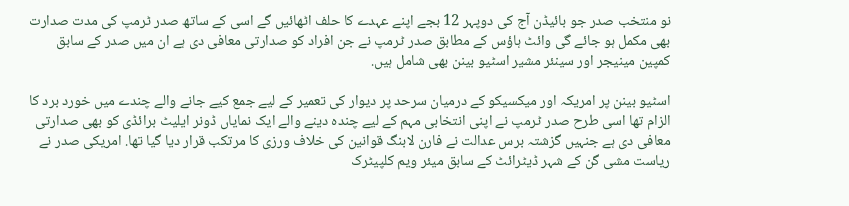نو منتخب صدر جو بائیڈن آج کی دوپہر 12 بجے اپنے عہدے کا حلف اٹھائیں گے اسی کے ساتھ صدر ٹرمپ کی مدت صدارت بھی مکمل ہو جائے گی وائٹ ہاؤس کے مطابق صدر ٹرمپ نے جن افراد کو صدارتی معافی دی ہے ان میں صدر کے سابق کمپین مینیجر اور سینئر مشیر اسٹیو بینن بھی شامل ہیں.

اسٹیو بینن پر امریکہ اور میکسیکو کے درمیان سرحد پر دیوار کی تعمیر کے لیے جمع کیے جانے والے چندے میں خورد برد کا الزام تھا اسی طرح صدر ٹرمپ نے اپنی انتخابی مہم کے لیے چندہ دینے والے ایک نمایاں ڈونر ایلیٹ برائڈی کو بھی صدارتی معافی دی ہے جنہیں گزشتہ برس عدالت نے فارن لابنگ قوانین کی خلاف ورزی کا مرتکب قرار دیا گیا تھا. امریکی صدر نے ریاست مشی گن کے شہر ڈیٹرائٹ کے سابق میئر ویم کلپیٹرک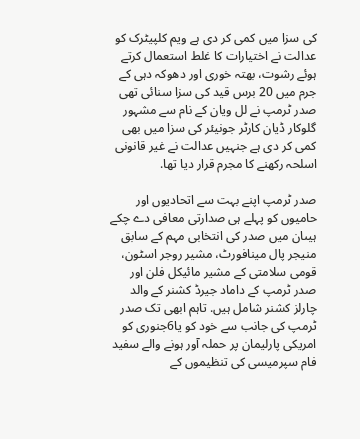کی سزا میں کمی کر دی ہے ویم کلپیٹرک کو عدالت نے اختیارات کا غلط استعمال کرتے ہوئے رشوت، بھتہ خوری اور دھوکہ دہی کے جرم میں 20 برس قید کی سزا سنائی تھی صدر ٹرمپ نے لل ویان کے نام سے مشہور گلوکار ڈیان کارٹر جونیئر کی سزا میں بھی کمی کر دی ہے جنہیں عدالت نے غیر قانونی اسلحہ رکھنے کا مجرم قرار دیا تھا.

صدر ٹرمپ اپنے بہت سے اتحادیوں اور حامیوں کو پہلے ہی صدارتی معافی دے چکے ہیںان میں صدر کی انتخابی مہم کے سابق منیجر پال مینافورٹ، مشیر روجر اسٹون، قومی سلامتی کے مشیر مائیکل فلن اور صدر ٹرمپ کے داماد جیرڈ کشنر کے والد چارلز کشنر شامل ہیں. تاہم ابھی تک صدر ٹرمپ کی جانب سے خود کو یا6جنوری کو امریکی پارلیمان پر حملہ آور ہونے والے سفید فام سپرمیسی کی تنظیموں کے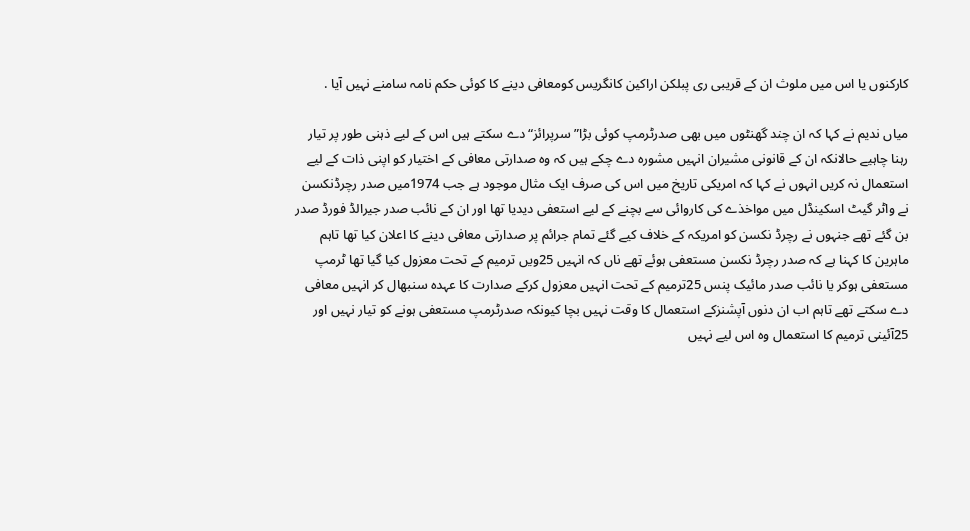کارکنوں یا اس میں ملوث ان کے قریبی ری پبلکن اراکین کانگریس کومعافی دینے کا کوئی حکم نامہ سامنے نہیں آیا .

میاں ندیم نے کہا کہ ان چند گھنٹوں میں بھی صدرٹرمپ کوئی بڑا”سرپرائز“دے سکتے ہیں اس کے لیے ذہنی طور پر تیار رہنا چاہیے حالانکہ ان کے قانونی مشیران انہیں مشورہ دے چکے ہیں کہ وہ صدارتی معافی کے اختیار کو اپنی ذات کے لیے استعمال نہ کریں انہوں نے کہا کہ امریکی تاریخ میں اس کی صرف ایک مثال موجود ہے جب 1974میں صدر رچرڈنکسن نے واٹر گیٹ اسکینڈل میں مواخذے کی کاروائی سے بچنے کے لیے استعفی دیدیا تھا اور ان کے نائب صدر جیرالڈ فورڈ صدر بن گئے تھے جنہوں نے رچرڈ نکسن کو امریکہ کے خلاف کیے گئے تمام جرائم پر صدارتی معافی دینے کا اعلان کیا تھا تاہم ماہرین کا کہنا ہے کہ صدر رچرڈ نکسن مستعفی ہوئے تھے ناں کہ انہیں 25ویں ترمیم کے تحت معزول کیا گیا تھا ٹرمپ مستعفی ہوکر یا نائب صدر مائیک پنس 25ترمیم کے تحت انہیں معزول کرکے صدارت کا عہدہ سنبھال کر انہیں معافی دے سکتے تھے تاہم اب ان دنوں آپشنزکے استعمال کا وقت نہیں بچا کیونکہ صدرٹرمپ مستعفی ہونے کو تیار نہیں اور 25آئینی ترمیم کا استعمال وہ اس لیے نہیں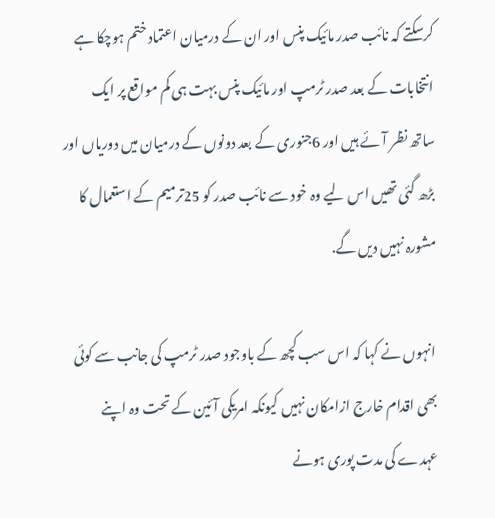کرسکتے کہ نائب صدر مائیک پنس اور ان کے درمیان اعتماد ختم ہوچکا ہے انتخابات کے بعد صدر ٹرمپ اور مائیک پنس بہت ہی کم مواقع پر ایک ساتھ نظر آئے ہیں اور 6جنوری کے بعد دونوں کے درمیان میں دوریاں اور بڑھ گئی تھیں اس لیے وہ خود سے نائب صدر کو 25ترمیم کے استعمال کا مشورہ نہیں دیں گے.

انہوں نے کہا کہ اس سب کچھ کے باوجود صدر ٹرمپ کی جانب سے کوئی بھی اقدام خارج ازامکان نہیں کیونکہ امریکی آئین کے تحت وہ اپنے عہدے کی مدت پوری ہونے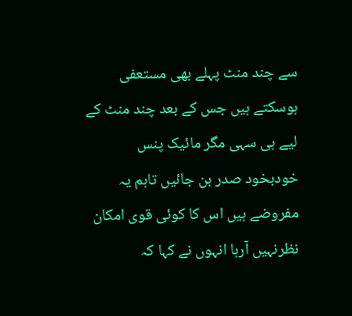سے چند منٹ پہلے بھی مستعفی ہوسکتے ہیں جس کے بعد چند منٹ کے لیے ہی سہی مگر مائیک پنس خودبخود صدر بن جائیں تاہم یہ مفروضے ہیں اس کا کوئی قوی امکان نظرنہیں آرہا انہوں نے کہا کہ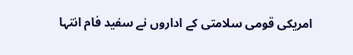امریکی قومی سلامتی کے اداروں نے سفید فام انتہا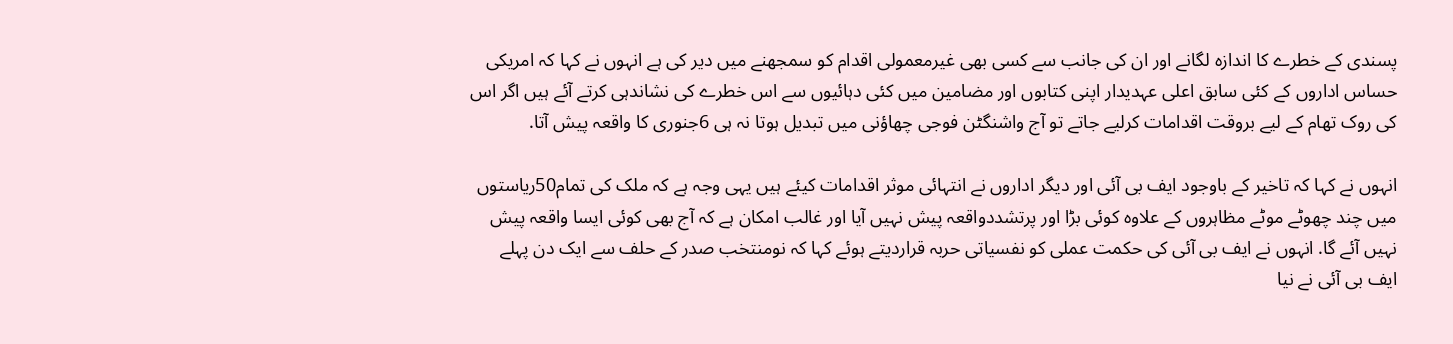پسندی کے خطرے کا اندازہ لگانے اور ان کی جانب سے کسی بھی غیرمعمولی اقدام کو سمجھنے میں دیر کی ہے انہوں نے کہا کہ امریکی حساس اداروں کے کئی سابق اعلی عہدیدار اپنی کتابوں اور مضامین میں کئی دہائیوں سے اس خطرے کی نشاندہی کرتے آئے ہیں اگر اس کی روک تھام کے لیے بروقت اقدامات کرلیے جاتے تو آج واشنگٹن فوجی چھاؤنی میں تبدیل ہوتا نہ ہی 6جنوری کا واقعہ پیش آتا.

انہوں نے کہا کہ تاخیر کے باوجود ایف بی آئی اور دیگر اداروں نے انتہائی موثر اقدامات کیئے ہیں یہی وجہ ہے کہ ملک کی تمام50ریاستوں میں چند چھوٹے موٹے مظاہروں کے علاوہ کوئی بڑا اور پرتشددواقعہ پیش نہیں آیا اور غالب امکان ہے کہ آج بھی کوئی ایسا واقعہ پیش نہیں آئے گا. انہوں نے ایف بی آئی کی حکمت عملی کو نفسیاتی حربہ قراردیتے ہوئے کہا کہ نومنتخب صدر کے حلف سے ایک دن پہلے ایف بی آئی نے نیا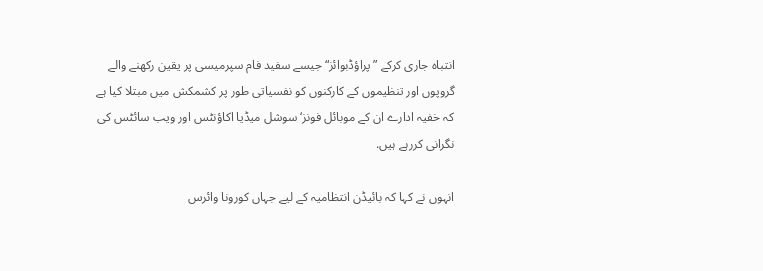انتباہ جاری کرکے ”پراؤڈبوائز“جیسے سفید فام سپرمیسی پر یقین رکھنے والے گروپوں اور تنظیموں کے کارکنوں کو نفسیاتی طور پر کشمکش میں مبتلا کیا ہے کہ خفیہ ادارے ان کے موبائل فونز‘سوشل میڈیا اکاؤنٹس اور ویب سائٹس کی نگرانی کررہے ہیں.

انہوں نے کہا کہ بائیڈن انتظامیہ کے لیے جہاں کورونا وائرس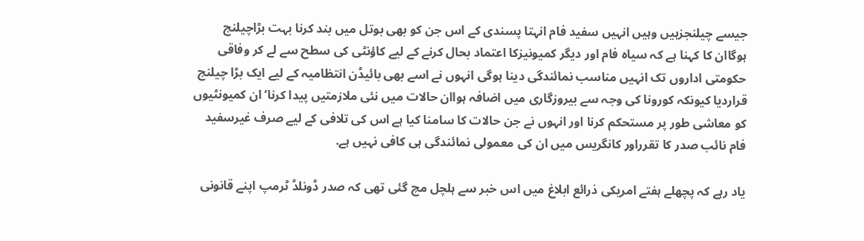جیسے چیلنجزہیں وہیں انہیں سفید فام انہتا پسندی کے اس جن کو بھی بوتل میں بند کرنا بہت بڑاچیلنج ہوگاان کا کہنا ہے کہ سیاہ فام اور دیگر کمیونیزکا اعتماد بحال کرنے کے لیے کاؤنٹی کی سطح سے لے کر وفاقی حکومتی اداروں تک انہیں مناسب نمائندگی دینا ہوگی انہوں نے اسے بھی بائیڈن انتظامیہ کے لیے ایک بڑا چیلنج قراردیا کیونکہ کورونا کی وجہ سے بیروزگاری میں اضافہ ہواان حالات میں نئی ملازمتیں پیدا کرنا‘ان کمیونٹیوں کو معاشی طور پر مستحکم کرنا اور انہوں نے جن حالات کا سامنا کیا ہے اس کی تلافی کے لیے صرف غیرسفید فام نائب صدر کا تقرراور کانگریس میں ان کی معمولی نمائندگی ہی کافی نہیں ہے.

یاد رہے کہ پچھلے ہفتے امریکی ذرائع ابلاغ میں اس خبر سے ہلچل مچ گئی تھی کہ صدر ڈونلڈ ٹرمپ اپنے قانونی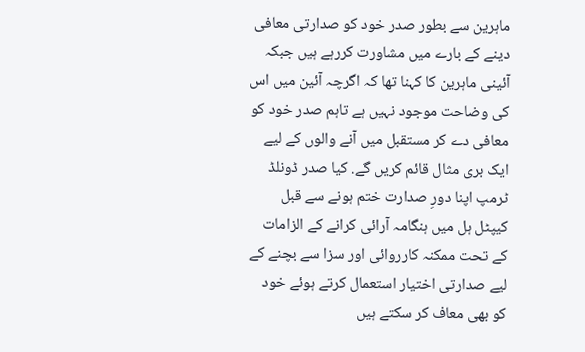ماہرین سے بطور صدر خود کو صدارتی معافی دینے کے بارے میں مشاورت کررہے ہیں جبکہ آئینی ماہرین کا کہنا تھا کہ اگرچہ آئین میں اس کی وضاحت موجود نہیں ہے تاہم صدر خود کو معافی دے کر مستقبل میں آنے والوں کے لیے ایک بری مثال قائم کریں گے. کیا صدر ڈونلڈ ٹرمپ اپنا دورِ صدارت ختم ہونے سے قبل کیپٹل ہل میں ہنگامہ آرائی کرانے کے الزامات کے تحت ممکنہ کارروائی اور سزا سے بچنے کے لیے صدارتی اختیار استعمال کرتے ہوئے خود کو بھی معاف کر سکتے ہیں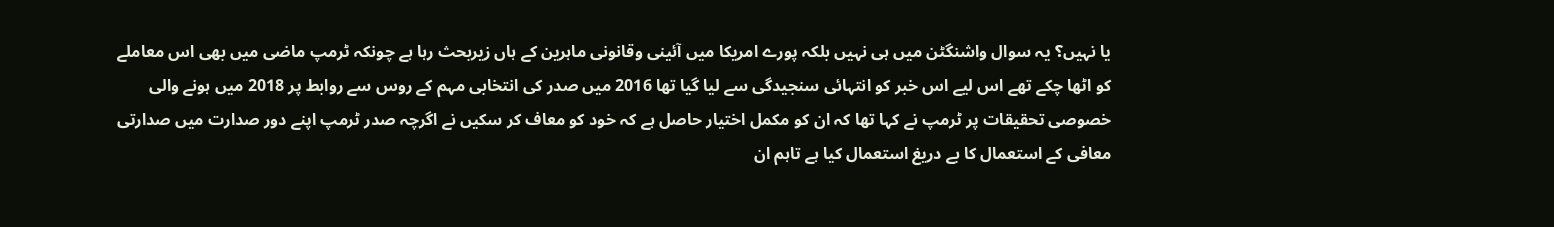یا نہیں؟ یہ سوال واشنگٹن میں ہی نہیں بلکہ پورے امریکا میں آئینی وقانونی ماہرین کے ہاں زیربحث رہا ہے چونکہ ٹرمپ ماضی میں بھی اس معاملے کو اٹھا چکے تھے اس لیے اس خبر کو انتہائی سنجیدگی سے لیا گیا تھا 2016 میں صدر کی انتخابی مہم کے روس سے روابط پر 2018 میں ہونے والی خصوصی تحقیقات پر ٹرمپ نے کہا تھا کہ ان کو مکمل اختیار حاصل ہے کہ خود کو معاف کر سکیں نے اگرچہ صدر ٹرمپ اپنے دور صدارت میں صدارتی معافی کے استعمال کا بے دریغ استعمال کیا ہے تاہم ان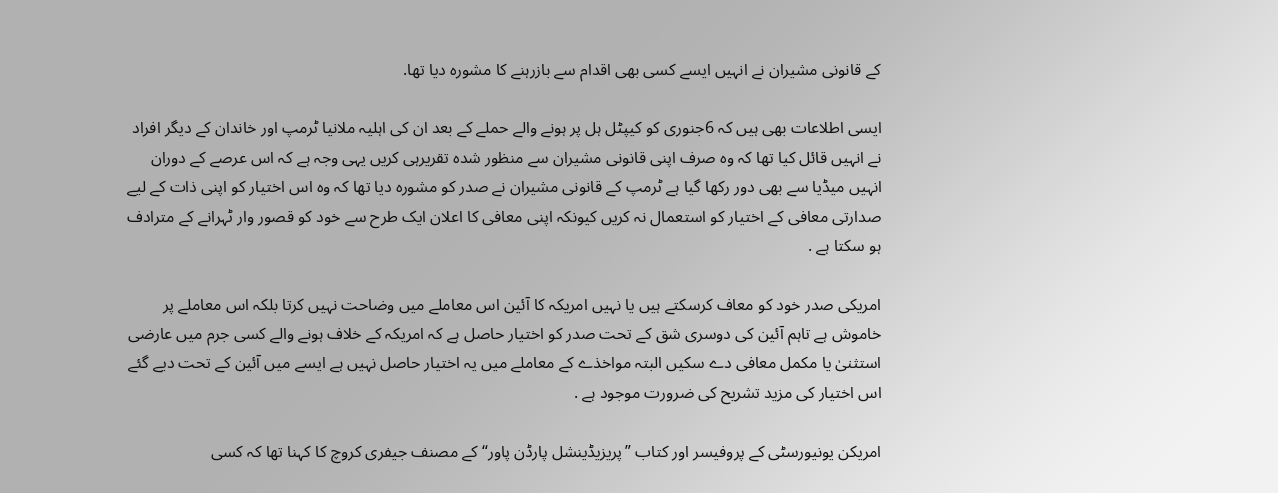کے قانونی مشیران نے انہیں ایسے کسی بھی اقدام سے بازرہنے کا مشورہ دیا تھا.

ایسی اطلاعات بھی ہیں کہ 6جنوری کو کیپٹل ہل پر ہونے والے حملے کے بعد ان کی اہلیہ ملانیا ٹرمپ اور خاندان کے دیگر افراد نے انہیں قائل کیا تھا کہ وہ صرف اپنی قانونی مشیران سے منظور شدہ تقریرہی کریں یہی وجہ ہے کہ اس عرصے کے دوران انہیں میڈیا سے بھی دور رکھا گیا ہے ٹرمپ کے قانونی مشیران نے صدر کو مشورہ دیا تھا کہ وہ اس اختیار کو اپنی ذات کے لیے صدارتی معافی کے اختیار کو استعمال نہ کریں کیونکہ اپنی معافی کا اعلان ایک طرح سے خود کو قصور وار ٹہرانے کے مترادف ہو سکتا ہے .

امریکی صدر خود کو معاف کرسکتے ہیں یا نہیں امریکہ کا آئین اس معاملے میں وضاحت نہیں کرتا بلکہ اس معاملے پر خاموش ہے تاہم آئین کی دوسری شق کے تحت صدر کو اختیار حاصل ہے کہ امریکہ کے خلاف ہونے والے کسی جرم میں عارضی استثنیٰ یا مکمل معافی دے سکیں البتہ مواخذے کے معاملے میں یہ اختیار حاصل نہیں ہے ایسے میں آئین کے تحت دیے گئے اس اختیار کی مزید تشریح کی ضرورت موجود ہے .

امریکن یونیورسٹی کے پروفیسر اور کتاب ”پریزیڈینشل پارڈن پاور“ کے مصنف جیفری کروچ کا کہنا تھا کہ کسی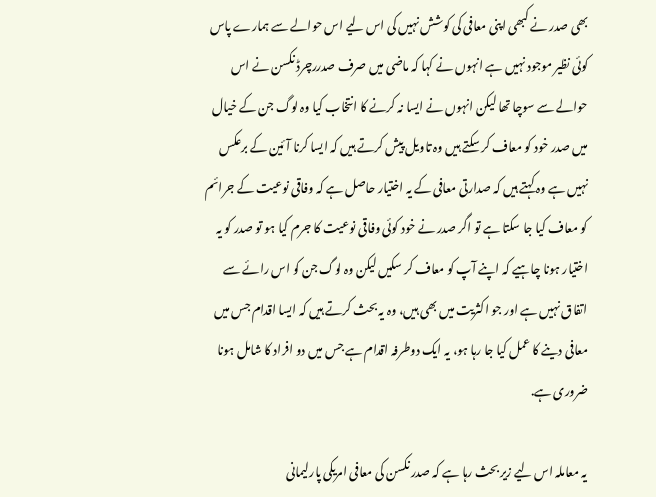بھی صدر نے کبھی اپنی معافی کی کوشش نہیں کی اس لیے اس حوالے سے ہمارے پاس کوئی نظیر موجود نہیں ہے انہوں نے کہا کہ ماضی میں صرف صدررچرڈ نکسن نے اس حوالے سے سوچا تھا لیکن انہوں نے ایسا نہ کرنے کا انتخاب کیا وہ لوگ جن کے خیال میں صدر خود کو معاف کر سکتے ہیں وہ تاویل پیش کرتے ہیں کہ ایسا کرنا آئین کے برعکس نہیں ہے وہ کہتے ہیں کہ صدارتی معافی کے یہ اختیار حاصل ہے کہ وفاقی نوعیت کے جرائم کو معاف کیا جا سکتا ہے تو اگر صدر نے خود کوئی وفاقی نوعیت کا جرم کیا ہو تو صدر کو یہ اختیار ہونا چاہیے کہ اپنے آپ کو معاف کر سکیں لیکن وہ لوگ جن کو اس رائے سے اتفاق نہیں ہے اور جو اکثریت میں بھی ہیں، وہ یہ بحث کرتے ہیں کہ ایسا اقدام جس میں معافی دینے کا عمل کیا جا رہا ہو، یہ ایک دوطرفہ اقدام ہے جس میں دو افراد کا شامل ہونا ضروری ہے.

یہ معاملہ اس لیے زیر بحث رہا ہے کہ صدر نکسن کی معافی امریکی پارلیمانی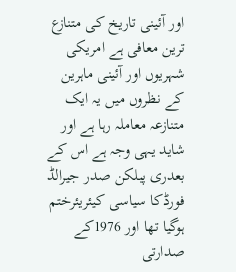اور آئینی تاریخ کی متنازع ترین معافی ہے امریکی شہریوں اور آئینی ماہرین کے نظروں میں یہ ایک متنازعہ معاملہ رہا ہے اور شاید یہی وجہ ہے اس کے بعدری پبلکن صدر جیرالڈ فورڈکا سیاسی کیئریئرختم ہوگیا تھا اور 1976کے صدارتی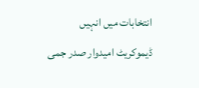انتخابات میں انہیں ڈیموکریٹ امیدوار صدر جمی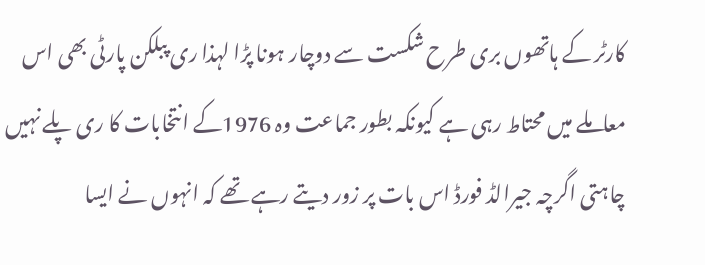کارٹر کے ہاتھوں بری طرح شکست سے دوچار ہونا پڑا لہذا ری پبلکن پارٹی بھی اس معاملے میں محتاط رہی ہے کیونکہ بطور جماعت وہ 1976کے انتخابات کا ری پلے نہیں چاہتی اگرچہ جیرالڈ فورڈ اس بات پر زور دیتے رہے تھے کہ انہوں نے ایسا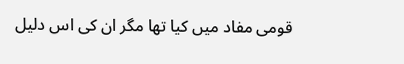قومی مفاد میں کیا تھا مگر ان کی اس دلیل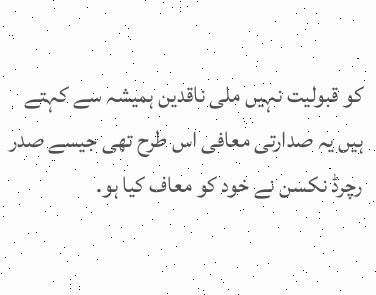کو قبولیت نہیں ملی ناقدین ہمیشہ سے کہتے ہیں یہ صدارتی معافی اس طرح تھی جیسے صدر رچرڈ نکسن نے خود کو معاف کیا ہو.